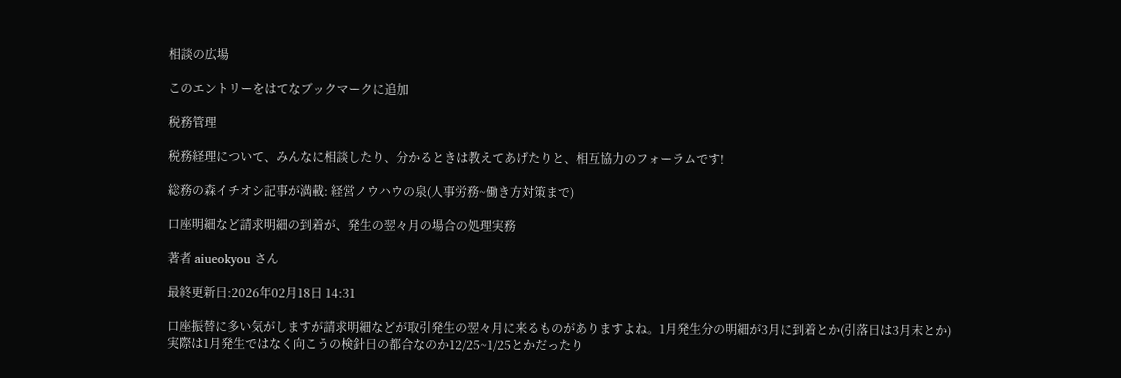相談の広場

このエントリーをはてなブックマークに追加

税務管理

税務経理について、みんなに相談したり、分かるときは教えてあげたりと、相互協力のフォーラムです!

総務の森イチオシ記事が満載: 経営ノウハウの泉(人事労務~働き方対策まで)

口座明細など請求明細の到着が、発生の翌々月の場合の処理実務

著者 aiueokyou さん

最終更新日:2026年02月18日 14:31

口座振替に多い気がしますが請求明細などが取引発生の翌々月に来るものがありますよね。1月発生分の明細が3月に到着とか(引落日は3月末とか)
実際は1月発生ではなく向こうの検針日の都合なのか12/25~1/25とかだったり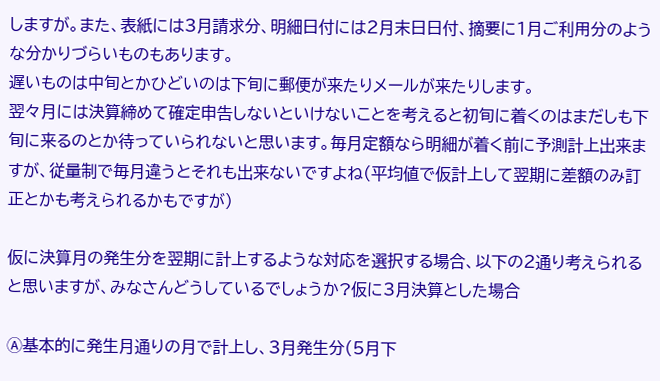しますが。また、表紙には3月請求分、明細日付には2月末日日付、摘要に1月ご利用分のような分かりづらいものもあります。
遅いものは中旬とかひどいのは下旬に郵便が来たりメールが来たりします。
翌々月には決算締めて確定申告しないといけないことを考えると初旬に着くのはまだしも下旬に来るのとか待っていられないと思います。毎月定額なら明細が着く前に予測計上出来ますが、従量制で毎月違うとそれも出来ないですよね(平均値で仮計上して翌期に差額のみ訂正とかも考えられるかもですが)

仮に決算月の発生分を翌期に計上するような対応を選択する場合、以下の2通り考えられると思いますが、みなさんどうしているでしょうか?仮に3月決算とした場合

Ⓐ基本的に発生月通りの月で計上し、3月発生分(5月下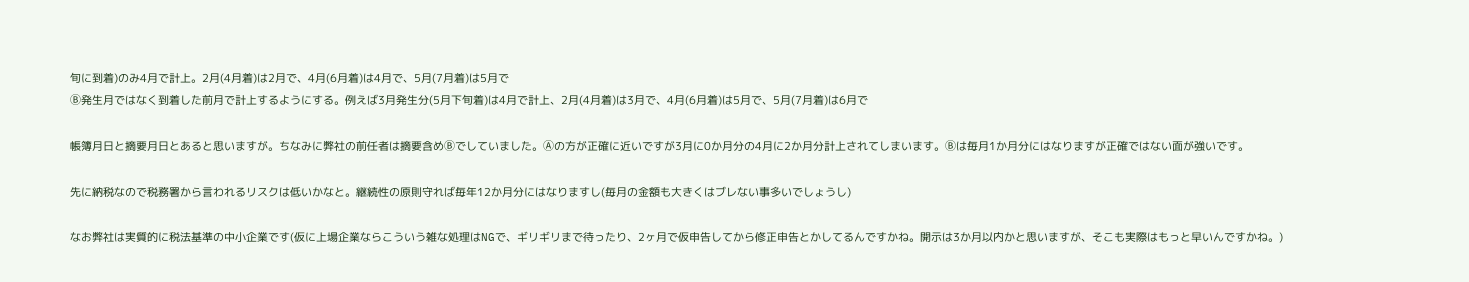旬に到着)のみ4月で計上。2月(4月着)は2月で、4月(6月着)は4月で、5月(7月着)は5月で
Ⓑ発生月ではなく到着した前月で計上するようにする。例えば3月発生分(5月下旬着)は4月で計上、2月(4月着)は3月で、4月(6月着)は5月で、5月(7月着)は6月で

帳簿月日と摘要月日とあると思いますが。ちなみに弊社の前任者は摘要含めⒷでしていました。Ⓐの方が正確に近いですが3月に0か月分の4月に2か月分計上されてしまいます。Ⓑは毎月1か月分にはなりますが正確ではない面が強いです。

先に納税なので税務署から言われるリスクは低いかなと。継続性の原則守れば毎年12か月分にはなりますし(毎月の金額も大きくはブレない事多いでしょうし)

なお弊社は実質的に税法基準の中小企業です(仮に上場企業ならこういう雑な処理はNGで、ギリギリまで待ったり、2ヶ月で仮申告してから修正申告とかしてるんですかね。開示は3か月以内かと思いますが、そこも実際はもっと早いんですかね。)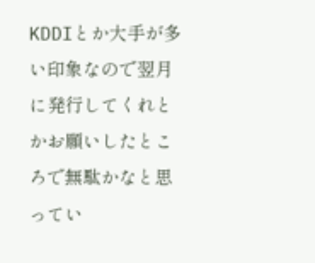KDDIとか大手が多い印象なので翌月に発行してくれとかお願いしたところで無駄かなと思ってい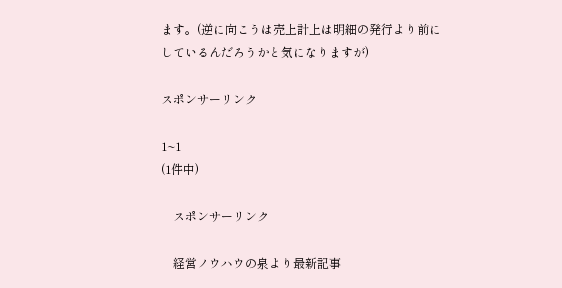ます。(逆に向こうは売上計上は明細の発行より前にしているんだろうかと気になりますが)

スポンサーリンク

1~1
(1件中)

    スポンサーリンク

    経営ノウハウの泉より最新記事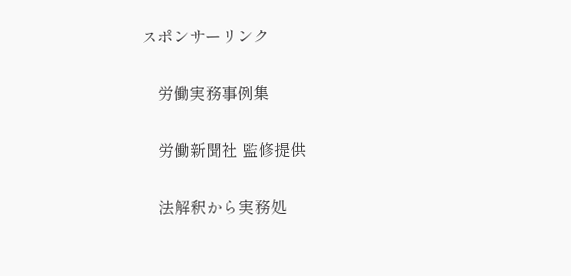スポンサーリンク

    労働実務事例集

    労働新聞社 監修提供

    法解釈から実務処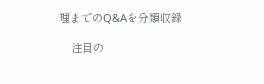理までのQ&Aを分類収録

    注目の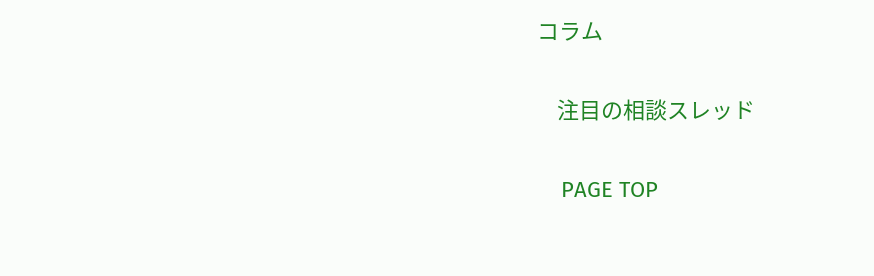コラム

    注目の相談スレッド

    PAGE TOP